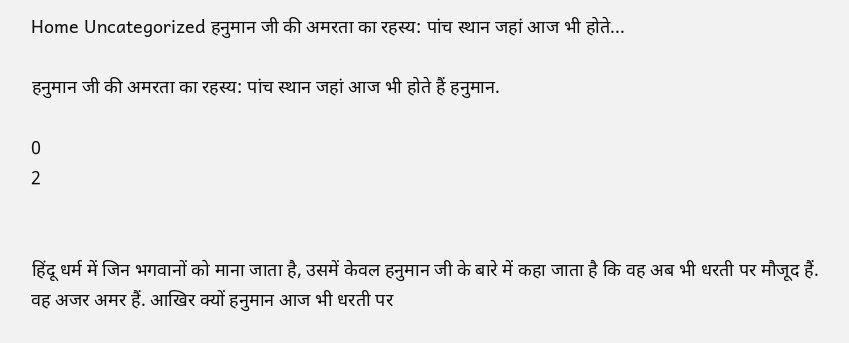Home Uncategorized हनुमान जी की अमरता का रहस्य: पांच स्थान जहां आज भी होते...

हनुमान जी की अमरता का रहस्य: पांच स्थान जहां आज भी होते हैं हनुमान.

0
2


हिंदू धर्म में जिन भगवानों को माना जाता है, उसमें केवल हनुमान जी के बारे में कहा जाता है कि वह अब भी धरती पर मौजूद हैं. वह अजर अमर हैं. आखिर क्यों हनुमान आज भी धरती पर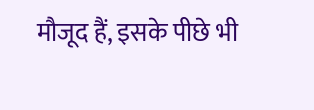मौजूद हैं, इसके पीछे भी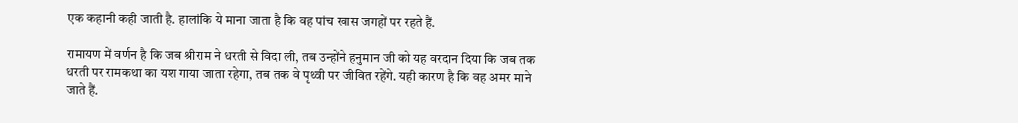एक कहानी कही जाती है. हालांकि ये माना जाता है कि वह पांच खास जगहों पर रहते हैं.

रामायण में वर्णन है कि जब श्रीराम ने धरती से विदा ली, तब उन्होंने हनुमान जी को यह वरदान दिया कि जब तक धरती पर रामकथा का यश गाया जाता रहेगा, तब तक वे पृथ्वी पर जीवित रहेंगे. यही कारण है कि वह अमर माने जाते हैं.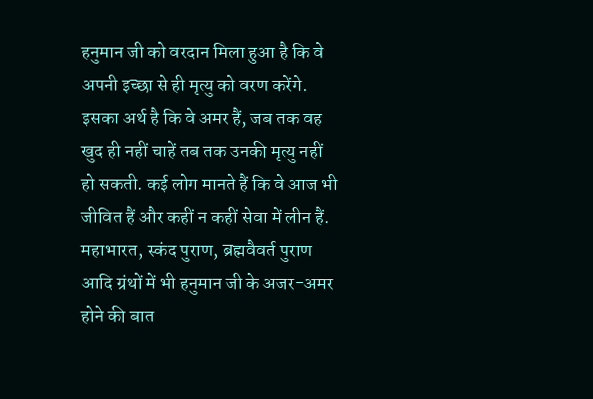हनुमान जी को वरदान मिला हुआ है कि वे अपनी इच्छा से ही मृत्यु को वरण करेंगे. इसका अर्थ है कि वे अमर हैं, जब तक वह खुद ही नहीं चाहें तब तक उनकी मृत्यु नहीं हो सकती. कई लोग मानते हैं कि वे आज भी जीवित हैं और कहीं न कहीं सेवा में लीन हैं. महाभारत, स्कंद पुराण, ब्रह्मवैवर्त पुराण आदि ग्रंथों में भी हनुमान जी के अजर-अमर होने की बात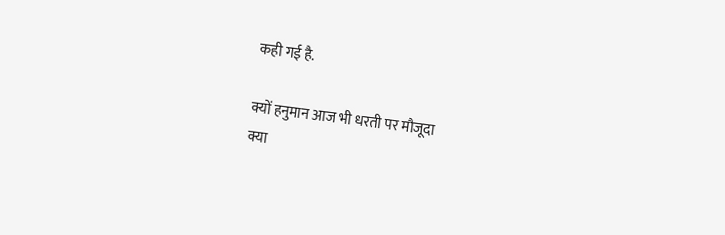कही गई है.

क्यों हनुमान आज भी धरती पर मौजूदा
क्या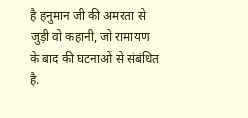है हनुमान जी की अमरता से जुड़ी वो कहानी, जो रामायण के बाद की घटनाओं से संबंधित है.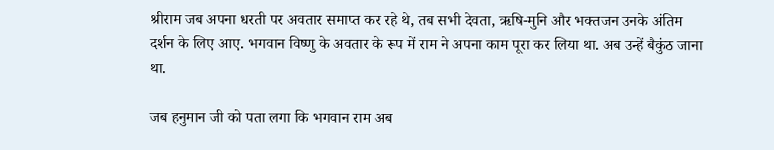श्रीराम जब अपना धरती पर अवतार समाप्त कर रहे थे, तब सभी देवता, ऋषि-मुनि और भक्तजन उनके अंतिम दर्शन के लिए आए. भगवान विष्णु के अवतार के रूप में राम ने अपना काम पूरा कर लिया था. अब उन्हें बैकुंठ जाना था.

जब हनुमान जी को पता लगा कि भगवान राम अब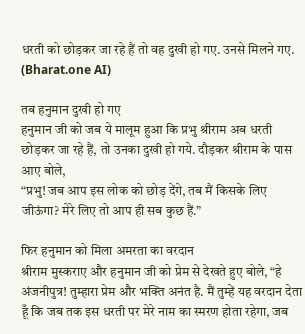धरती को छोड़कर जा रहे हैं तो वह दुखी हो गए. उनसे मिलने गए. (Bharat.one AI)

तब हनुमान दुखी हो गए
हनुमान जी को जब ये मालूम हुआ कि प्रभु श्रीराम अब धरती छोड़कर जा रहे हैं, तो उनका दुखी हो गये. दौड़कर श्रीराम के पास आए बोले,
“प्रभु! जब आप इस लोक को छोड़ देंगे, तब मैं किसके लिए जीऊंगा? मेरे लिए तो आप ही सब कुछ हैं.”

फिर हनुमान को मिला अमरता का वरदान
श्रीराम मुस्कराए और हनुमान जी को प्रेम से देखते हुए बोले, “हे अंजनीपुत्र! तुम्हारा प्रेम और भक्ति अनंत है. मैं तुम्हें यह वरदान देता हूँ कि जब तक इस धरती पर मेरे नाम का स्मरण होता रहेगा, जब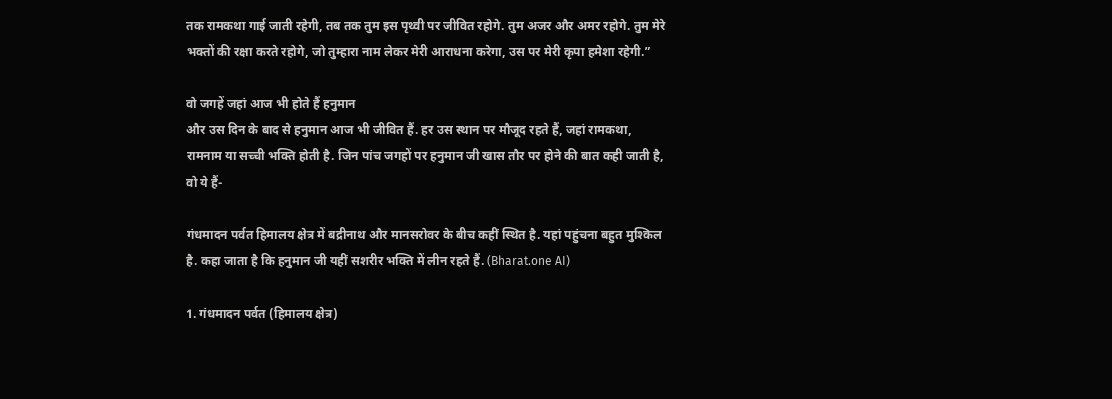तक रामकथा गाई जाती रहेगी, तब तक तुम इस पृथ्वी पर जीवित रहोगे. तुम अजर और अमर रहोगे. तुम मेरे भक्तों की रक्षा करते रहोगे, जो तुम्हारा नाम लेकर मेरी आराधना करेगा, उस पर मेरी कृपा हमेशा रहेगी.”

वो जगहें जहां आज भी होते हैं हनुमान
और उस दिन के बाद से हनुमान आज भी जीवित हैं. हर उस स्थान पर मौजूद रहते हैं, जहां रामकथा, रामनाम या सच्ची भक्ति होती है. जिन पांच जगहों पर हनुमान जी खास तौर पर होने की बात कही जाती है, वो ये हैं-

गंधमादन पर्वत हिमालय क्षेत्र में बद्रीनाथ और मानसरोवर के बीच कहीं स्थित है. यहां पहुंचना बहुत मुश्किल है. कहा जाता है कि हनुमान जी यहीं सशरीर भक्ति में लीन रहते हैं. (Bharat.one AI)

1. गंधमादन पर्वत (हिमालय क्षेत्र)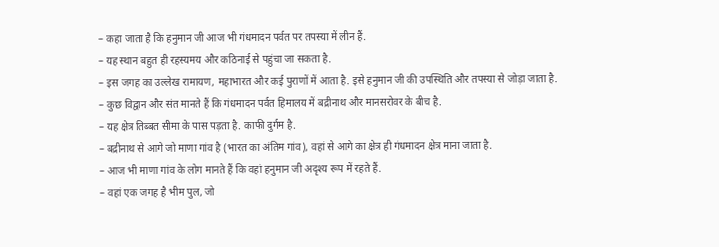– कहा जाता है कि हनुमान जी आज भी गंधमादन पर्वत पर तपस्या में लीन हैं.
– यह स्थान बहुत ही रहस्यमय और कठिनाई से पहुंचा जा सकता है.
– इस जगह का उल्लेख रामायण, महाभारत और कई पुराणों में आता है. इसे हनुमान जी की उपस्थिति और तपस्या से जोड़ा जाता है.
– कुछ विद्वान और संत मानते हैं कि गंधमादन पर्वत हिमालय में बद्रीनाथ और मानसरोवर के बीच है.
– यह क्षेत्र तिब्बत सीमा के पास पड़ता है. काफी दुर्गम है.
– बद्रीनाथ से आगे जो माणा गांव है (भारत का अंतिम गांव), वहां से आगे का क्षेत्र ही गंधमादन क्षेत्र माना जाता है.
– आज भी माणा गांव के लोग मानते हैं कि वहां हनुमान जी अदृश्य रूप में रहते हैं.
– वहां एक जगह है भीम पुल, जो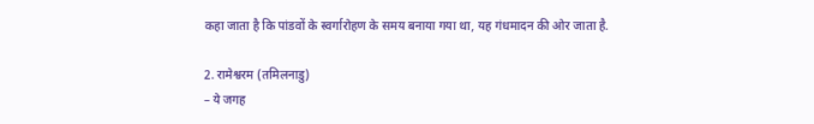कहा जाता है कि पांडवों के स्वर्गारोहण के समय बनाया गया था, यह गंधमादन की ओर जाता है.

2. रामेश्वरम (तमिलनाडु)
– ये जगह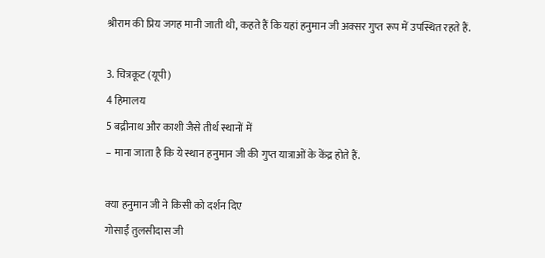श्रीराम की प्रिय जगह मानी जाती थी, कहते हैं कि यहां हनुमान जी अक्सर गुप्त रूप में उपस्थित रहते हैं.

3. चित्रकूट (यूपी)
4 हिमालय
5 बद्रीनाथ और काशी जैसे तीर्थ स्थानों में
– माना जाता है कि ये स्थान हनुमान जी की गुप्त यात्राओं के केंद्र होते हैं.

क्या हनुमान जी ने किसी को दर्शन दिए
गोसाईं तुलसीदास जी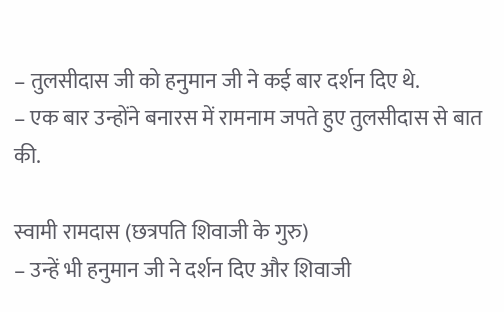– तुलसीदास जी को हनुमान जी ने कई बार दर्शन दिए थे.
– एक बार उन्होंने बनारस में रामनाम जपते हुए तुलसीदास से बात की.

स्वामी रामदास (छत्रपति शिवाजी के गुरु)
– उन्हें भी हनुमान जी ने दर्शन दिए और शिवाजी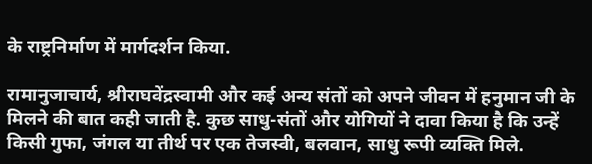के राष्ट्रनिर्माण में मार्गदर्शन किया.

रामानुजाचार्य, श्रीराघवेंद्रस्वामी और कई अन्य संतों को अपने जीवन में हनुमान जी के मिलने की बात कही जाती है. कुछ साधु-संतों और योगियों ने दावा किया है कि उन्हें किसी गुफा, जंगल या तीर्थ पर एक तेजस्वी, बलवान, साधु रूपी व्यक्ति मिले.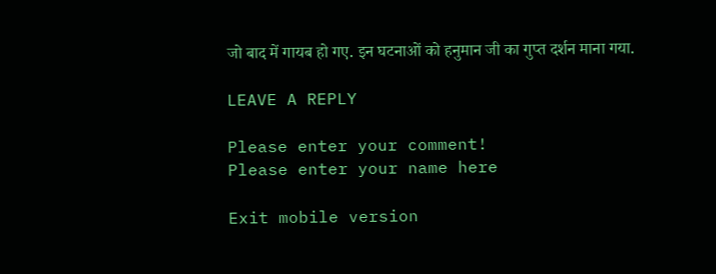जो बाद में गायब हो गए. इन घटनाओं को हनुमान जी का गुप्त दर्शन माना गया.

LEAVE A REPLY

Please enter your comment!
Please enter your name here

Exit mobile version